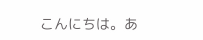こんにちは。あ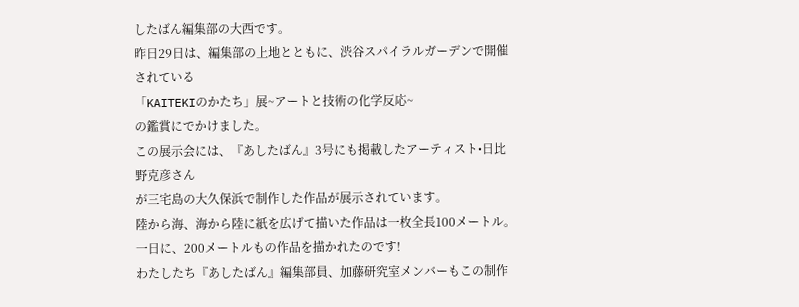したばん編集部の大西です。
昨日29日は、編集部の上地とともに、渋谷スパイラルガーデンで開催されている
「KAITEKIのかたち」展~アートと技術の化学反応~
の鑑賞にでかけました。
この展示会には、『あしたばん』3号にも掲載したアーティスト•日比野克彦さん
が三宅島の大久保浜で制作した作品が展示されています。
陸から海、海から陸に紙を広げて描いた作品は一枚全長100メートル。
一日に、200メートルもの作品を描かれたのです!
わたしたち『あしたばん』編集部員、加藤研究室メンバーもこの制作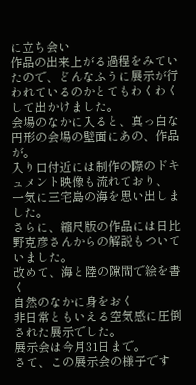に立ち会い
作品の出来上がる過程をみていたので、どんなふうに展示が行われているのかとてもわくわくして出かけました。
会場のなかに入ると、真っ白な円形の会場の壁面にあの、作品が。
入り口付近には制作の際のドキュメント映像も流れており、
一気に三宅島の海を思い出しました。
さらに、縮尺版の作品には日比野克彦さんからの解説もついていました。
改めて、海と陸の隙間で絵を書く
自然のなかに身をおく
非日常ともいえる空気感に圧倒された展示でした。
展示会は今月31日まで。
さて、この展示会の様子です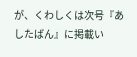が、くわしくは次号『あしたばん』に掲載い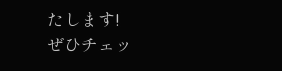たします!
ぜひチェッ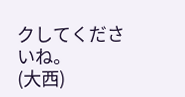クしてくださいね。
(大西)